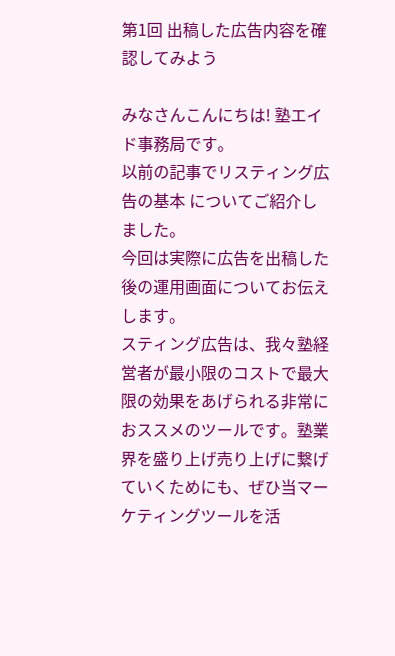第1回 出稿した広告内容を確認してみよう

みなさんこんにちは! 塾エイド事務局です。
以前の記事でリスティング広告の基本 についてご紹介しました。
今回は実際に広告を出稿した後の運用画面についてお伝えします。
スティング広告は、我々塾経営者が最小限のコストで最大限の効果をあげられる非常におススメのツールです。塾業界を盛り上げ売り上げに繋げていくためにも、ぜひ当マーケティングツールを活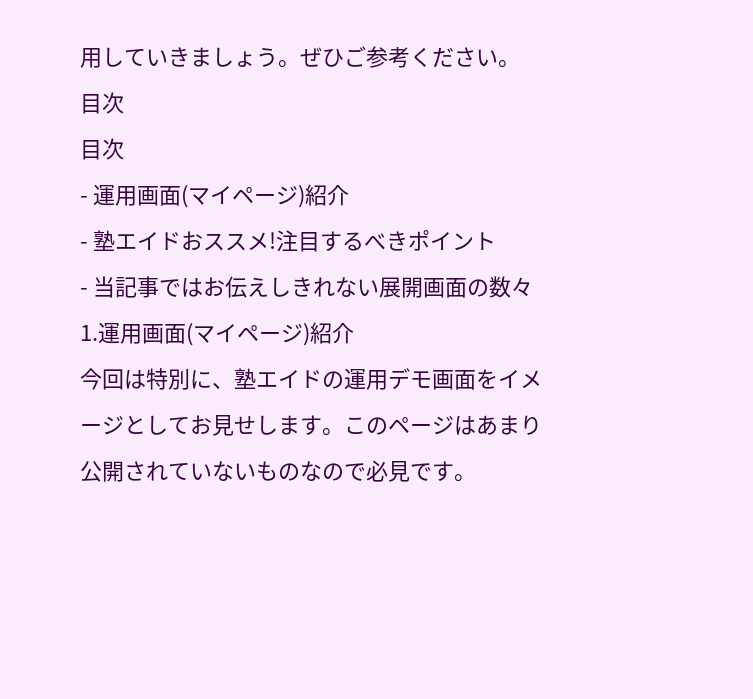用していきましょう。ぜひご参考ください。
目次
目次
- 運用画面(マイページ)紹介
- 塾エイドおススメ!注目するべきポイント
- 当記事ではお伝えしきれない展開画面の数々
1.運用画面(マイページ)紹介
今回は特別に、塾エイドの運用デモ画面をイメージとしてお見せします。このページはあまり公開されていないものなので必見です。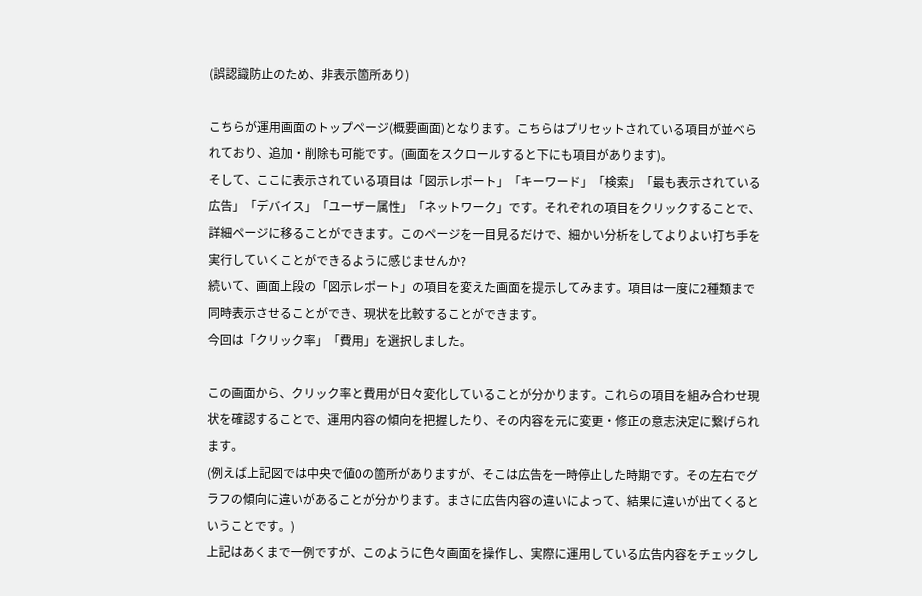(誤認識防止のため、非表示箇所あり)

こちらが運用画面のトップページ(概要画面)となります。こちらはプリセットされている項目が並べられており、追加・削除も可能です。(画面をスクロールすると下にも項目があります)。
そして、ここに表示されている項目は「図示レポート」「キーワード」「検索」「最も表示されている広告」「デバイス」「ユーザー属性」「ネットワーク」です。それぞれの項目をクリックすることで、詳細ページに移ることができます。このページを一目見るだけで、細かい分析をしてよりよい打ち手を実行していくことができるように感じませんか?
続いて、画面上段の「図示レポート」の項目を変えた画面を提示してみます。項目は一度に2種類まで同時表示させることができ、現状を比較することができます。
今回は「クリック率」「費用」を選択しました。

この画面から、クリック率と費用が日々変化していることが分かります。これらの項目を組み合わせ現状を確認することで、運用内容の傾向を把握したり、その内容を元に変更・修正の意志決定に繋げられます。
(例えば上記図では中央で値0の箇所がありますが、そこは広告を一時停止した時期です。その左右でグラフの傾向に違いがあることが分かります。まさに広告内容の違いによって、結果に違いが出てくるということです。)
上記はあくまで一例ですが、このように色々画面を操作し、実際に運用している広告内容をチェックし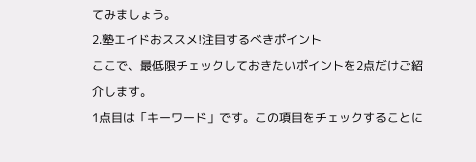てみましょう。
2.塾エイドおススメ!注目するべきポイント
ここで、最低限チェックしておきたいポイントを2点だけご紹介します。
1点目は「キーワード」です。この項目をチェックすることに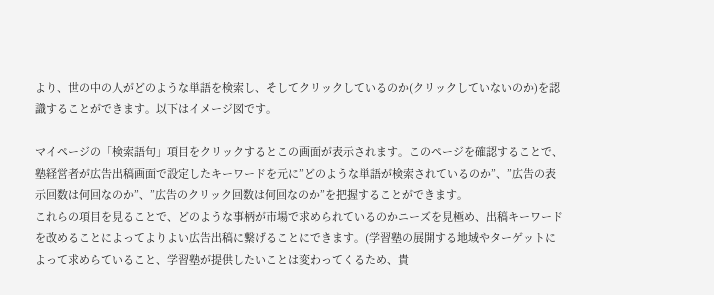より、世の中の人がどのような単語を検索し、そしてクリックしているのか(クリックしていないのか)を認識することができます。以下はイメージ図です。

マイページの「検索語句」項目をクリックするとこの画面が表示されます。このページを確認することで、塾経営者が広告出稿画面で設定したキーワードを元に”どのような単語が検索されているのか”、”広告の表示回数は何回なのか”、”広告のクリック回数は何回なのか”を把握することができます。
これらの項目を見ることで、どのような事柄が市場で求められているのかニーズを見極め、出稿キーワードを改めることによってよりよい広告出稿に繋げることにできます。(学習塾の展開する地域やターゲットによって求めらていること、学習塾が提供したいことは変わってくるため、貴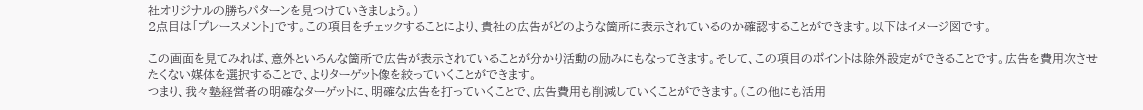社オリジナルの勝ちパターンを見つけていきましょう。)
2点目は「プレースメント」です。この項目をチェックすることにより、貴社の広告がどのような箇所に表示されているのか確認することができます。以下はイメージ図です。

この画面を見てみれば、意外といろんな箇所で広告が表示されていることが分かり活動の励みにもなってきます。そして、この項目のポイントは除外設定ができることです。広告を費用次させたくない媒体を選択することで、よりターゲット像を絞っていくことができます。
つまり、我々塾経営者の明確なターゲットに、明確な広告を打っていくことで、広告費用も削減していくことができます。(この他にも活用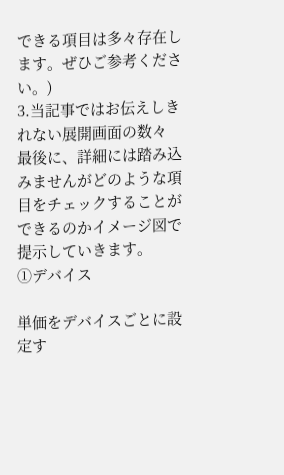できる項目は多々存在します。ぜひご参考ください。)
3.当記事ではお伝えしきれない展開画面の数々
最後に、詳細には踏み込みませんがどのような項目をチェックすることができるのかイメージ図で提示していきます。
①デバイス

単価をデバイスごとに設定す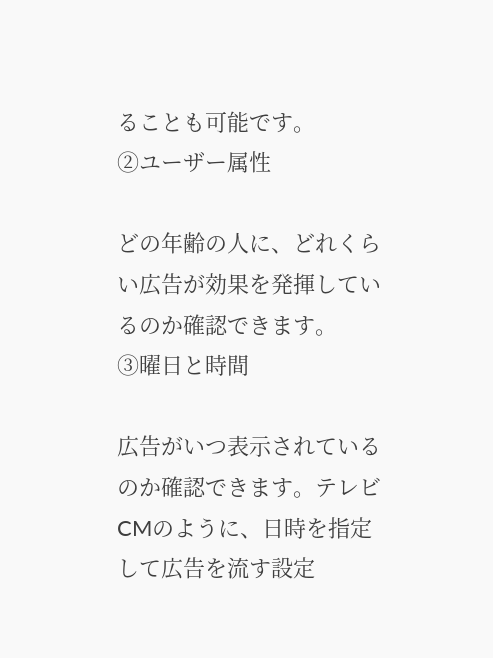ることも可能です。
②ユーザー属性

どの年齢の人に、どれくらい広告が効果を発揮しているのか確認できます。
③曜日と時間

広告がいつ表示されているのか確認できます。テレビCMのように、日時を指定して広告を流す設定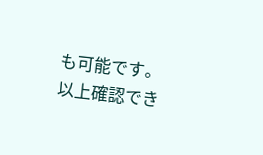も可能です。
以上確認でき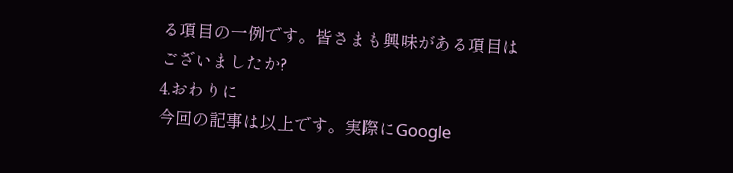る項目の一例です。皆さまも興味がある項目はございましたか?
4.おわりに
今回の記事は以上です。実際にGoogle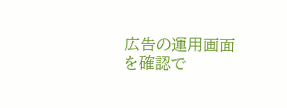広告の運用画面を確認で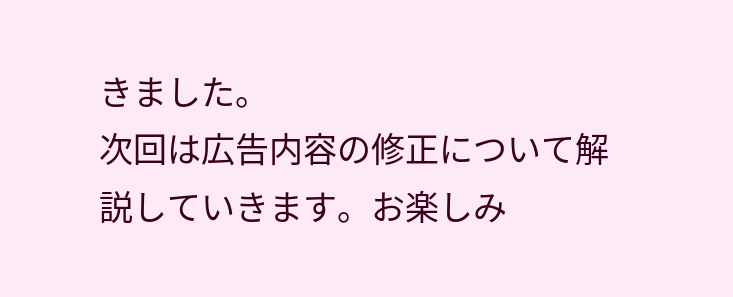きました。
次回は広告内容の修正について解説していきます。お楽しみ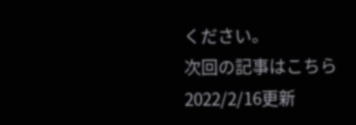ください。
次回の記事はこちら
2022/2/16更新